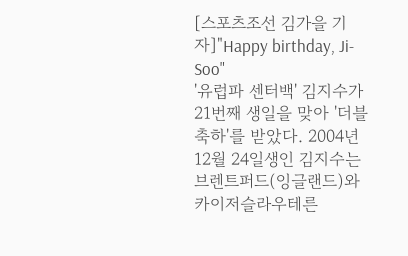[스포츠조선 김가을 기자]"Happy birthday, Ji-Soo"
'유럽파 센터백' 김지수가 21번째 생일을 맞아 '더블 축하'를 받았다. 2004년 12월 24일생인 김지수는 브렌트퍼드(잉글랜드)와 카이저슬라우테른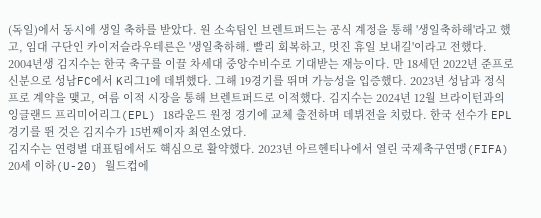(독일)에서 동시에 생일 축하를 받았다. 원 소속팀인 브렌트퍼드는 공식 계정을 통해 '생일축하해'라고 했고, 임대 구단인 카이저슬라우테른은 '생일축하해. 빨리 회복하고, 멋진 휴일 보내길'이라고 전했다.
2004년생 김지수는 한국 축구를 이끌 차세대 중앙수비수로 기대받는 재능이다. 만 18세던 2022년 준프로 신분으로 성남FC에서 K리그1에 데뷔했다. 그해 19경기를 뛰며 가능성을 입증했다. 2023년 성남과 정식 프로 계약을 맺고, 여름 이적 시장을 통해 브렌트퍼드로 이적했다. 김지수는 2024년 12월 브라이턴과의 잉글랜드 프리미어리그(EPL) 18라운드 원정 경기에 교체 출전하며 데뷔전을 치렀다. 한국 선수가 EPL 경기를 뛴 것은 김지수가 15번째이자 최연소였다.
김지수는 연령별 대표팀에서도 핵심으로 활약했다. 2023년 아르헨티나에서 열린 국제축구연맹(FIFA) 20세 이하(U-20) 월드컵에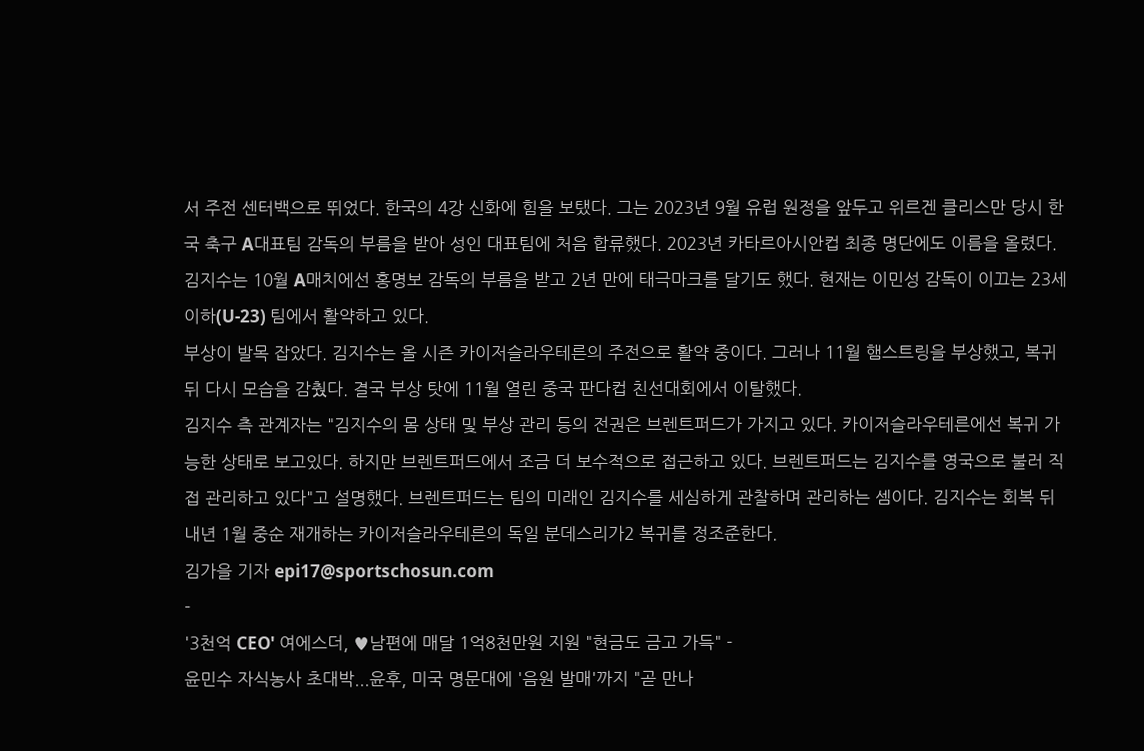서 주전 센터백으로 뛰었다. 한국의 4강 신화에 힘을 보탰다. 그는 2023년 9월 유럽 원정을 앞두고 위르겐 클리스만 당시 한국 축구 A대표팀 감독의 부름을 받아 성인 대표팀에 처음 합류했다. 2023년 카타르아시안컵 최종 명단에도 이름을 올렸다. 김지수는 10월 A매치에선 홍명보 감독의 부름을 받고 2년 만에 태극마크를 달기도 했다. 현재는 이민성 감독이 이끄는 23세 이하(U-23) 팀에서 활약하고 있다.
부상이 발목 잡았다. 김지수는 올 시즌 카이저슬라우테른의 주전으로 활약 중이다. 그러나 11월 햄스트링을 부상했고, 복귀 뒤 다시 모습을 감췄다. 결국 부상 탓에 11월 열린 중국 판다컵 친선대회에서 이탈했다.
김지수 측 관계자는 "김지수의 몸 상태 및 부상 관리 등의 전권은 브렌트퍼드가 가지고 있다. 카이저슬라우테른에선 복귀 가능한 상태로 보고있다. 하지만 브렌트퍼드에서 조금 더 보수적으로 접근하고 있다. 브렌트퍼드는 김지수를 영국으로 불러 직접 관리하고 있다"고 설명했다. 브렌트퍼드는 팀의 미래인 김지수를 세심하게 관찰하며 관리하는 셈이다. 김지수는 회복 뒤 내년 1월 중순 재개하는 카이저슬라우테른의 독일 분데스리가2 복귀를 정조준한다.
김가을 기자 epi17@sportschosun.com
-
'3천억 CEO' 여에스더, ♥남편에 매달 1억8천만원 지원 "현금도 금고 가득" -
윤민수 자식농사 초대박...윤후, 미국 명문대에 '음원 발매'까지 "곧 만나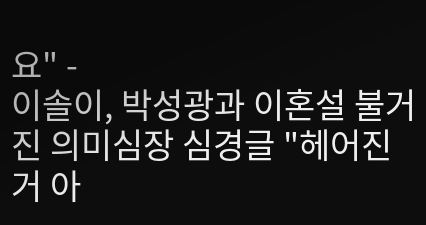요" -
이솔이, 박성광과 이혼설 불거진 의미심장 심경글 "헤어진 거 아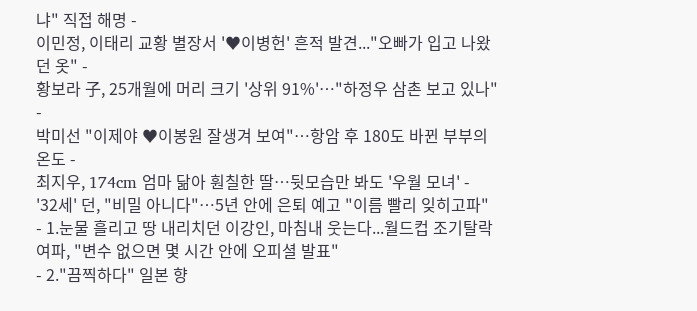냐" 직접 해명 -
이민정, 이태리 교황 별장서 '♥이병헌' 흔적 발견..."오빠가 입고 나왔던 옷" -
황보라 子, 25개월에 머리 크기 '상위 91%'…"하정우 삼촌 보고 있나" -
박미선 "이제야 ♥이봉원 잘생겨 보여"…항암 후 180도 바뀐 부부의 온도 -
최지우, 174cm 엄마 닮아 훤칠한 딸…뒷모습만 봐도 '우월 모녀' -
'32세' 던, "비밀 아니다"…5년 안에 은퇴 예고 "이름 빨리 잊히고파"
- 1.눈물 흘리고 땅 내리치던 이강인, 마침내 웃는다...월드컵 조기탈락 여파, "변수 없으면 몇 시간 안에 오피셜 발표"
- 2."끔찍하다" 일본 향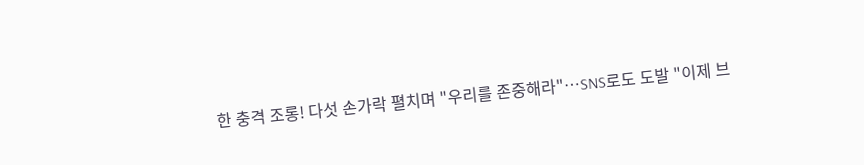한 충격 조롱! 다섯 손가락 펼치며 "우리를 존중해라"…SNS로도 도발 "이제 브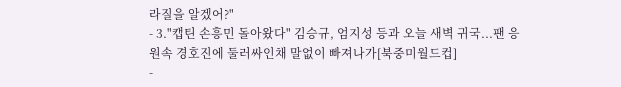라질을 알겠어?"
- 3."캡틴 손흥민 돌아왔다" 김승규, 엄지성 등과 오늘 새벽 귀국...팬 응원속 경호진에 둘러싸인채 말없이 빠져나가[북중미월드컵]
-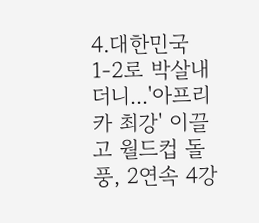4.대한민국 1-2로 박살내더니...'아프리카 최강' 이끌고 월드컵 돌풍, 2연속 4강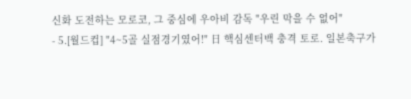신화 도전하는 모로코, 그 중심에 우아비 감독 "우린 막을 수 없어"
- 5.[월드컵] "4~5골 실점경기였어!" 日 핵심센터백 충격 토로. 일본축구가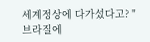세계정상에 다가섰다고? "브라질에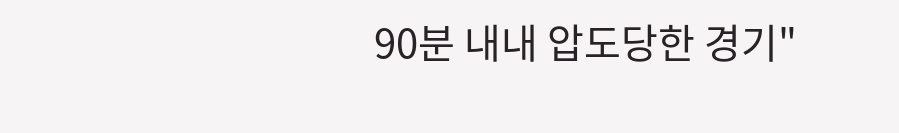90분 내내 압도당한 경기"